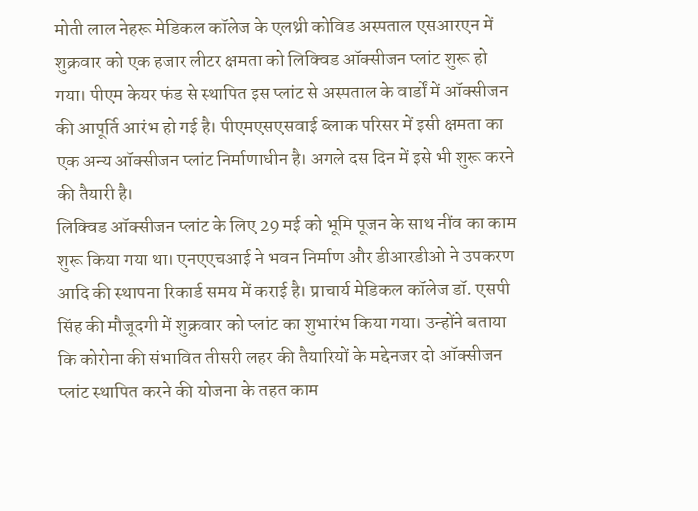मोती लाल नेहरू मेडिकल कॉलेज के एलथ्री कोविड अस्पताल एसआरएन में शुक्रवार को एक हजार लीटर क्षमता को लिक्विड ऑक्सीजन प्लांट शुरू हो गया। पीएम केयर फंड से स्थापित इस प्लांट से अस्पताल के वार्डों में ऑक्सीजन की आपूर्ति आरंभ हो गई है। पीएमएसएसवाई ब्लाक परिसर में इसी क्षमता का एक अन्य ऑक्सीजन प्लांट निर्माणाधीन है। अगले दस दिन में इसे भी शुरू करने की तैयारी है।
लिक्विड ऑक्सीजन प्लांट के लिए 29 मई को भूमि पूजन के साथ नींव का काम शुरू किया गया था। एनएएचआई ने भवन निर्माण और डीआरडीओ ने उपकरण आदि की स्थापना रिकार्ड समय में कराई है। प्राचार्य मेडिकल कॉलेज डॉ. एसपी सिंह की मौजूदगी में शुक्रवार को प्लांट का शुभारंभ किया गया। उन्होंने बताया कि कोरोना की संभावित तीसरी लहर की तैयारियों के मद्देनजर दो ऑक्सीजन प्लांट स्थापित करने की योजना के तहत काम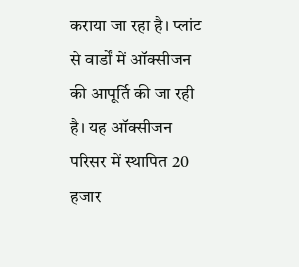कराया जा रहा है। प्लांट से वार्डों में ऑक्सीजन की आपूर्ति की जा रही है। यह ऑक्सीजन परिसर में स्थापित 20 हजार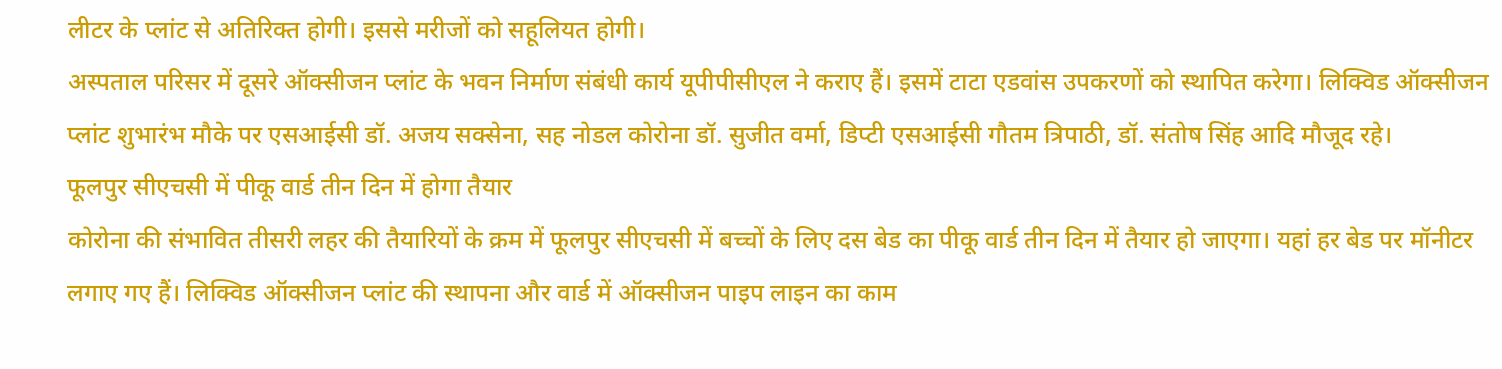लीटर के प्लांट से अतिरिक्त होगी। इससे मरीजों को सहूलियत होगी।
अस्पताल परिसर में दूसरे ऑक्सीजन प्लांट के भवन निर्माण संबंधी कार्य यूपीपीसीएल ने कराए हैं। इसमें टाटा एडवांस उपकरणों को स्थापित करेगा। लिक्विड ऑक्सीजन प्लांट शुभारंभ मौके पर एसआईसी डॉ. अजय सक्सेना, सह नोडल कोरोना डॉ. सुजीत वर्मा, डिप्टी एसआईसी गौतम त्रिपाठी, डॉ. संतोष सिंह आदि मौजूद रहे।
फूलपुर सीएचसी में पीकू वार्ड तीन दिन में होगा तैयार
कोरोना की संभावित तीसरी लहर की तैयारियों के क्रम में फूलपुर सीएचसी में बच्चों के लिए दस बेड का पीकू वार्ड तीन दिन में तैयार हो जाएगा। यहां हर बेड पर मॉनीटर लगाए गए हैं। लिक्विड ऑक्सीजन प्लांट की स्थापना और वार्ड में ऑक्सीजन पाइप लाइन का काम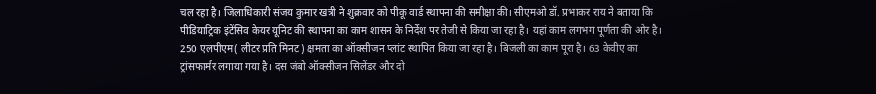चल रहा है। जिलाधिकारी संजय कुमार खत्री ने शुक्रवार को पीकू वार्ड स्थापना की समीक्षा की। सीएमओ डॉ. प्रभाकर राय ने बताया कि पीडियाट्रिक इंटेंसिव केयर यूनिट की स्थापना का काम शासन के निर्देश पर तेजी से किया जा रहा है। यहां काम लगभग पूर्णता की ओर है। 250 एलपीएम( लीटर प्रति मिनट) क्षमता का ऑक्सीजन प्लांट स्थापित किया जा रहा है। बिजली का काम पूरा है। 63 केवीए का ट्रांसफार्मर लगाया गया है। दस जंबो ऑक्सीजन सिलेंडर और दो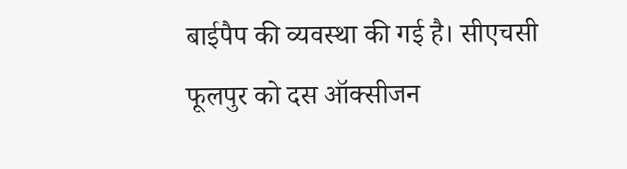बाईपैप की व्यवस्था की गई है। सीएचसी फूलपुर को दस ऑक्सीजन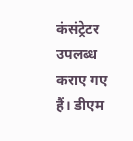कंसंट्रेटर उपलब्ध कराए गए हैं। डीएम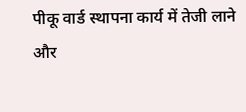पीकू वार्ड स्थापना कार्य में तेजी लाने और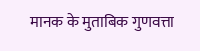मानक के मुताबिक गुणवत्ता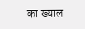का ख्याल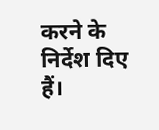करने के निर्देश दिए हैं।